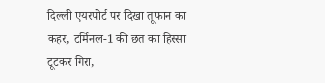दिल्ली एयरपोर्ट पर दिखा तूफान का कहर, टर्मिनल-1 की छत का हिस्सा टूटकर गिरा,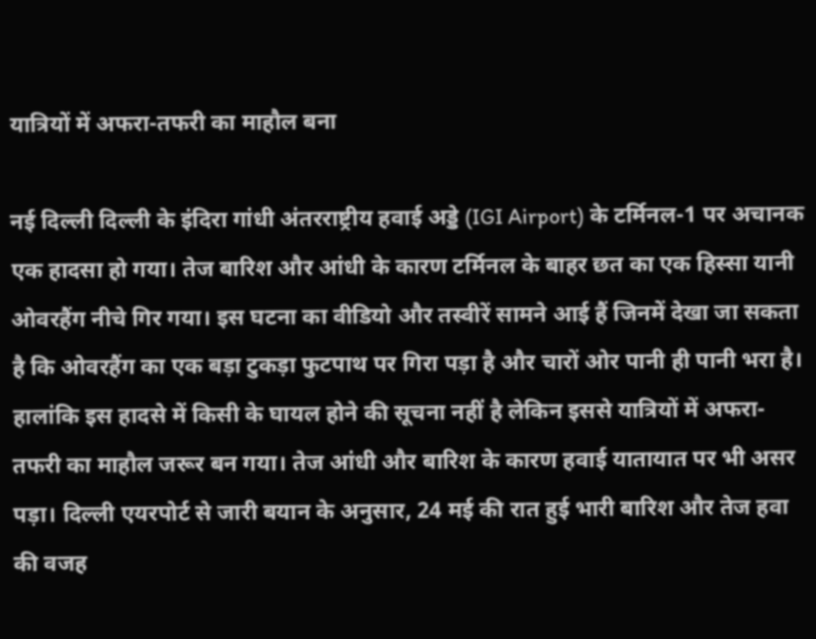यात्रियों में अफरा-तफरी का माहौल बना

नई दिल्ली दिल्ली के इंदिरा गांधी अंतरराष्ट्रीय हवाई अड्डे (IGI Airport) के टर्मिनल-1 पर अचानक एक हादसा हो गया। तेज बारिश और आंधी के कारण टर्मिनल के बाहर छत का एक हिस्सा यानी ओवरहैंग नीचे गिर गया। इस घटना का वीडियो और तस्वीरें सामने आई हैं जिनमें देखा जा सकता है कि ओवरहैंग का एक बड़ा टुकड़ा फुटपाथ पर गिरा पड़ा है और चारों ओर पानी ही पानी भरा है। हालांकि इस हादसे में किसी के घायल होने की सूचना नहीं है लेकिन इससे यात्रियों में अफरा-तफरी का माहौल जरूर बन गया। तेज आंधी और बारिश के कारण हवाई यातायात पर भी असर पड़ा। दिल्ली एयरपोर्ट से जारी बयान के अनुसार, 24 मई की रात हुई भारी बारिश और तेज हवा की वजह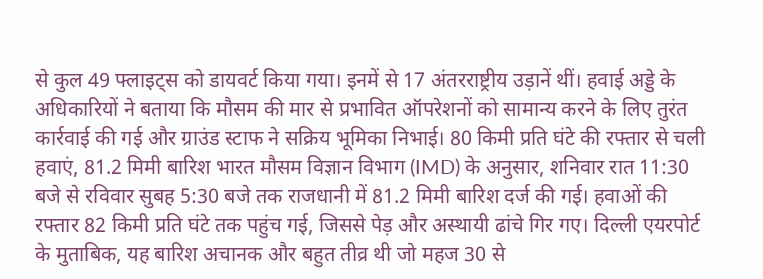से कुल 49 फ्लाइट्स को डायवर्ट किया गया। इनमें से 17 अंतरराष्ट्रीय उड़ानें थीं। हवाई अड्डे के अधिकारियों ने बताया कि मौसम की मार से प्रभावित ऑपरेशनों को सामान्य करने के लिए तुरंत कार्रवाई की गई और ग्राउंड स्टाफ ने सक्रिय भूमिका निभाई। 80 किमी प्रति घंटे की रफ्तार से चली हवाएं, 81.2 मिमी बारिश भारत मौसम विज्ञान विभाग (IMD) के अनुसार, शनिवार रात 11:30 बजे से रविवार सुबह 5:30 बजे तक राजधानी में 81.2 मिमी बारिश दर्ज की गई। हवाओं की रफ्तार 82 किमी प्रति घंटे तक पहुंच गई, जिससे पेड़ और अस्थायी ढांचे गिर गए। दिल्ली एयरपोर्ट के मुताबिक, यह बारिश अचानक और बहुत तीव्र थी जो महज 30 से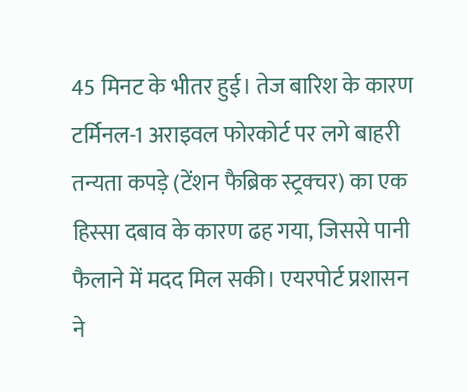45 मिनट के भीतर हुई। तेज बारिश के कारण टर्मिनल-1 अराइवल फोरकोर्ट पर लगे बाहरी तन्यता कपड़े (टेंशन फैब्रिक स्ट्रक्चर) का एक हिस्सा दबाव के कारण ढह गया, जिससे पानी फैलाने में मदद मिल सकी। एयरपोर्ट प्रशासन ने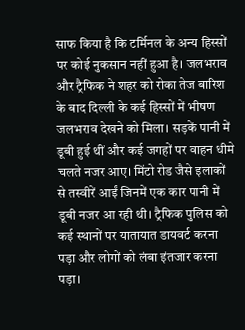साफ किया है कि टर्मिनल के अन्य हिस्सों पर कोई नुकसान नहीं हुआ है। जलभराव और ट्रैफिक ने शहर को रोका तेज बारिश के बाद दिल्ली के कई हिस्सों में भीषण जलभराव देखने को मिला। सड़कें पानी में डूबी हुई थीं और कई जगहों पर वाहन धीमे चलते नजर आए। मिंटो रोड जैसे इलाकों से तस्वीरें आईं जिनमें एक कार पानी में डूबी नजर आ रही थी। ट्रैफिक पुलिस को कई स्थानों पर यातायात डायवर्ट करना पड़ा और लोगों को लंबा इंतजार करना पड़ा।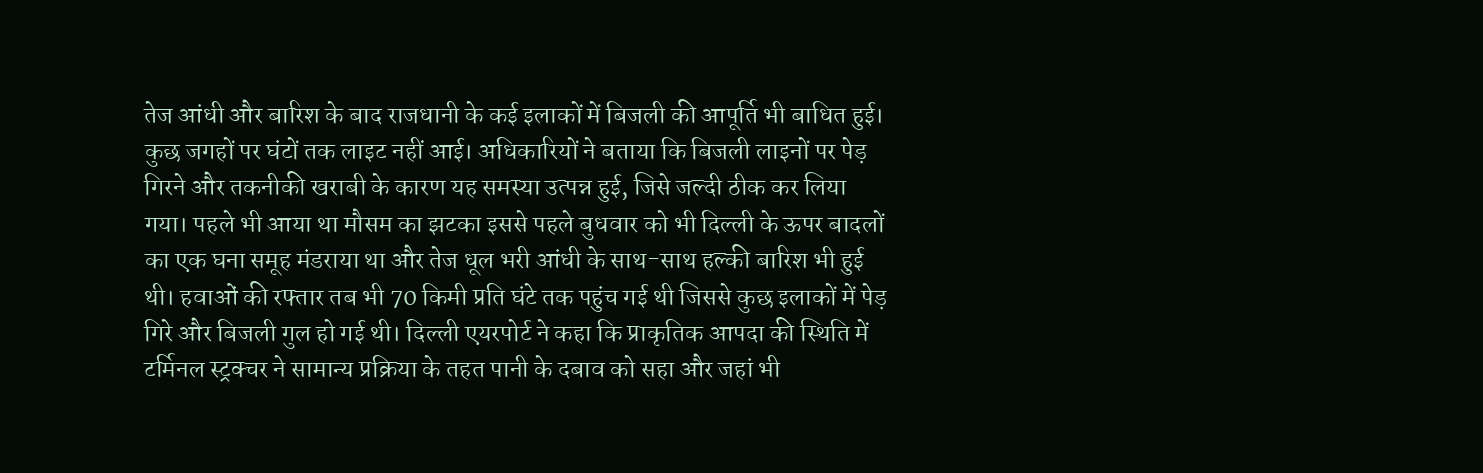तेज आंधी और बारिश के बाद राजधानी के कई इलाकों में बिजली की आपूर्ति भी बाधित हुई। कुछ जगहों पर घंटों तक लाइट नहीं आई। अधिकारियों ने बताया कि बिजली लाइनों पर पेड़ गिरने और तकनीकी खराबी के कारण यह समस्या उत्पन्न हुई, जिसे जल्दी ठीक कर लिया गया। पहले भी आया था मौसम का झटका इससे पहले बुधवार को भी दिल्ली के ऊपर बादलों का एक घना समूह मंडराया था और तेज धूल भरी आंधी के साथ-साथ हल्की बारिश भी हुई थी। हवाओं की रफ्तार तब भी 70 किमी प्रति घंटे तक पहुंच गई थी जिससे कुछ इलाकों में पेड़ गिरे और बिजली गुल हो गई थी। दिल्ली एयरपोर्ट ने कहा कि प्राकृतिक आपदा की स्थिति में टर्मिनल स्ट्रक्चर ने सामान्य प्रक्रिया के तहत पानी के दबाव को सहा और जहां भी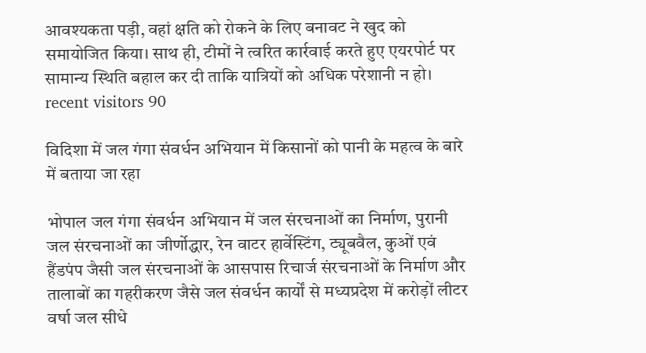आवश्यकता पड़ी, वहां क्षति को रोकने के लिए बनावट ने खुद को समायोजित किया। साथ ही, टीमों ने त्वरित कार्रवाई करते हुए एयरपोर्ट पर सामान्य स्थिति बहाल कर दी ताकि यात्रियों को अधिक परेशानी न हो। recent visitors 90

विदिशा में जल गंगा संवर्धन अभियान में किसानों को पानी के महत्व के बारे में बताया जा रहा

भोपाल जल गंगा संवर्धन अभियान में जल संरचनाओं का निर्माण, पुरानी जल संरचनाओं का जीर्णोद्धार, रेन वाटर हार्वेस्टिंग, ट्यूबवैल, कुओं एवं हैंडपंप जैसी जल संरचनाओं के आसपास रिचार्ज संरचनाओं के निर्माण और तालाबों का गहरीकरण जैसे जल संवर्धन कार्यों से मध्यप्रदेश में करोड़ों लीटर वर्षा जल सीधे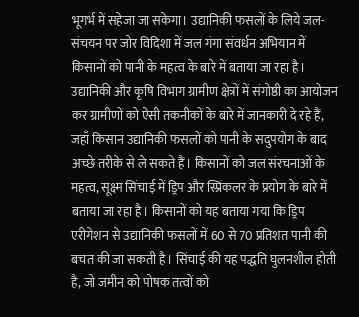भूगर्भ में सहेजा जा सकेगा। उद्यानिकी फसलों के लिये जल-संचयन पर जोर विदिशा में जल गंगा संवर्धन अभियान में किसानों को पानी के महत्व के बारे में बताया जा रहा है। उद्यानिकी और कृषि विभाग ग्रामीण क्षेत्रों में संगोष्ठी का आयोजन कर ग्रामीणों को ऐसी तकनीकों के बारे में जानकारी दे रहे हैं, जहाँ किसान उद्यानिकी फसलों को पानी के सदुपयोग के बाद अच्छे तरीके से ले सकते हैं। किसानों को जल संरचनाओं के महत्व, सूक्ष्म सिंचाई में ड्रिप और स्प्रिंकलर के प्रयोग के बारे में बताया जा रहा है। किसानों को यह बताया गया कि ड्रिप एरीगेशन से उद्यानिकी फसलों में 60 से 70 प्रतिशत पानी की बचत की जा सकती है। सिंचाई की यह पद्धति घुलनशील होती है, जो जमीन को पोषक तत्वों को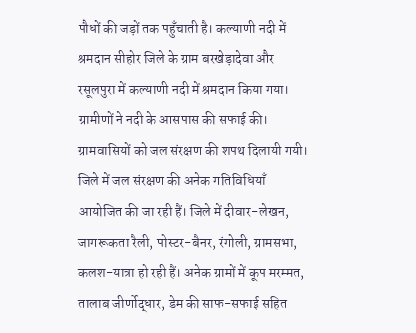पौधों की जड़ों तक पहुँचाती है। कल्याणी नदी में श्रमदान सीहोर जिले के ग्राम बरखेड़ादेवा और रसूलपुरा में कल्याणी नदी में श्रमदान किया गया। ग्रामीणों ने नदी के आसपास की सफाई की। ग्रामवासियों को जल संरक्षण की शपथ दिलायी गयी। जिले में जल संरक्षण की अनेक गतिविधियाँ आयोजित की जा रही हैं। जिले में दीवार-लेखन, जागरूकता रैली, पोस्टर-बैनर, रंगोली, ग्रामसभा, कलश-यात्रा हो रही हैं। अनेक ग्रामों में कूप मरम्मत, तालाब जीर्णोद्धार, डेम की साफ-सफाई सहित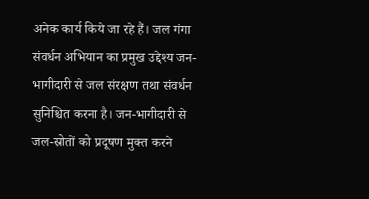अनेक कार्य किये जा रहे हैं। जल गंगा संवर्धन अभियान का प्रमुख उद्देश्य जन-भागीदारी से जल संरक्षण तथा संवर्धन सुनिश्चित करना है। जन-भागीदारी से जल-स्रोतों को प्रदूषण मुक्त करने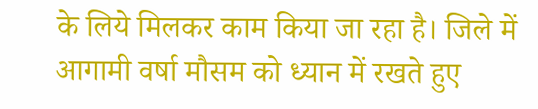के लिये मिलकर काम किया जा रहा है। जिले में आगामी वर्षा मौसम को ध्यान में रखते हुए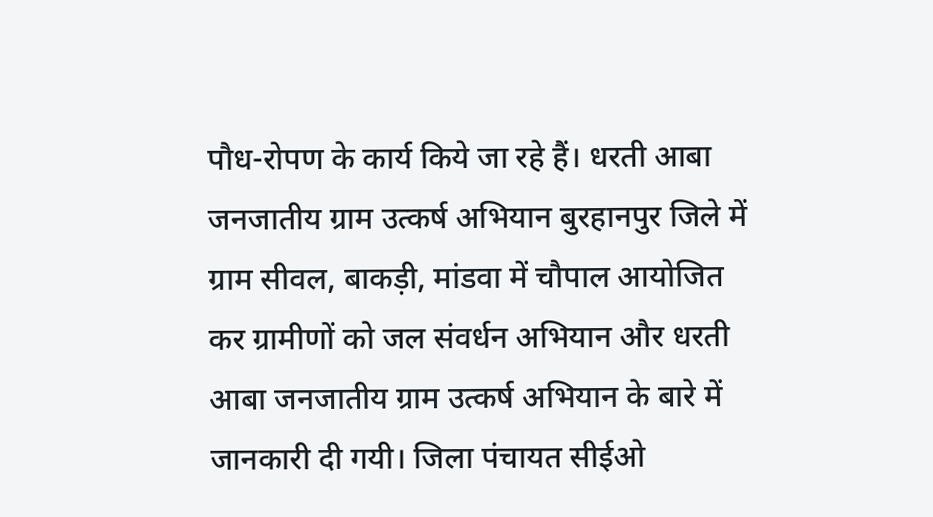पौध-रोपण के कार्य किये जा रहे हैं। धरती आबा जनजातीय ग्राम उत्कर्ष अभियान बुरहानपुर जिले में ग्राम सीवल, बाकड़ी, मांडवा में चौपाल आयोजित कर ग्रामीणों को जल संवर्धन अभियान और धरती आबा जनजातीय ग्राम उत्कर्ष अभियान के बारे में जानकारी दी गयी। जिला पंचायत सीईओ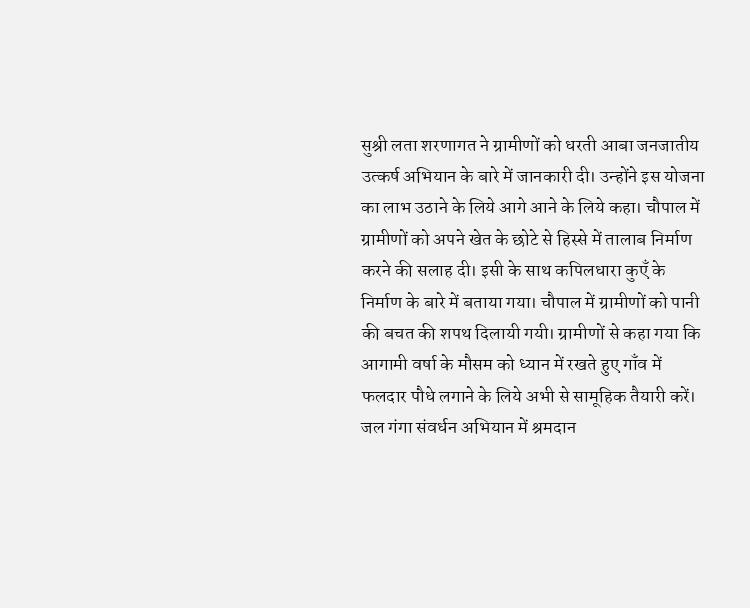सुश्री लता शरणागत ने ग्रामीणों को धरती आबा जनजातीय उत्कर्ष अभियान के बारे में जानकारी दी। उन्होंने इस योजना का लाभ उठाने के लिये आगे आने के लिये कहा। चौपाल में ग्रामीणों को अपने खेत के छोटे से हिस्से में तालाब निर्माण करने की सलाह दी। इसी के साथ कपिलधारा कुएँ के निर्माण के बारे में बताया गया। चौपाल में ग्रामीणों को पानी की बचत की शपथ दिलायी गयी। ग्रामीणों से कहा गया कि आगामी वर्षा के मौसम को ध्यान में रखते हुए गाँव में फलदार पौधे लगाने के लिये अभी से सामूहिक तैयारी करें। जल गंगा संवर्धन अभियान में श्रमदान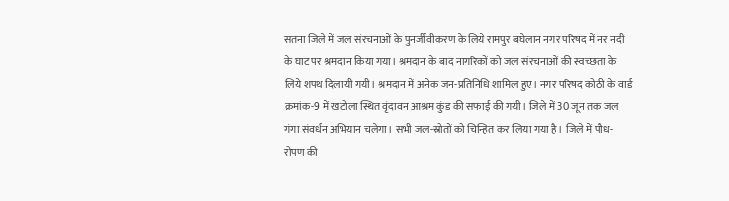सतना जिले में जल संरचनाओं के पुनर्जीवीकरण के लिये रामपुर बघेलान नगर परिषद में नर नदी के घाट पर श्रमदान किया गया। श्रमदान के बाद नागरिकों को जल संरचनाओं की स्वच्छता के लिये शपथ दिलायी गयी। श्रमदान में अनेक जन-प्रतिनिधि शामिल हुए। नगर परिषद कोठी के वार्ड क्रमांक-9 में खटोला स्थित वृंदावन आश्रम कुंड की सफाई की गयी। जिले में 30 जून तक जल गंगा संवर्धन अभियान चलेगा। सभी जल-स्रोतों को चिन्हित कर लिया गया है। जिले में पौध-रोपण की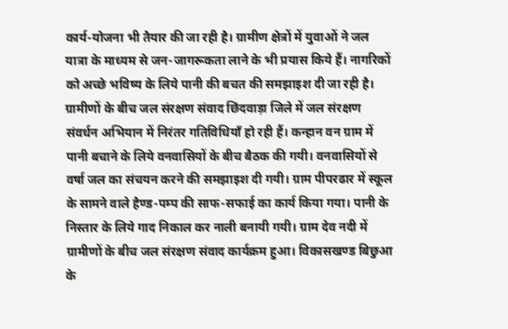कार्य-योजना भी तैयार की जा रही है। ग्रामीण क्षेत्रों में युवाओं ने जल यात्रा के माध्यम से जन-जागरूकता लाने के भी प्रयास किये हैं। नागरिकों को अच्छे भविष्य के लिये पानी की बचत की समझाइश दी जा रही है। ग्रामीणों के बीच जल संरक्षण संवाद छिंदवाड़ा जिले में जल संरक्षण संवर्धन अभियान में निरंतर गतिविधियाँ हो रही हैं। कन्हान वन ग्राम में पानी बचाने के लिये वनवासियों के बीच बैठक की गयी। वनवासियों से वर्षा जल का संचयन करने की समझाइश दी गयी। ग्राम पीपरढार में स्कूल के सामने वाले हैण्ड-पम्प की साफ-सफाई का कार्य किया गया। पानी के निस्तार के लिये गाद निकाल कर नाली बनायी गयी। ग्राम देव नदी में ग्रामीणों के बीच जल संरक्षण संवाद कार्यक्रम हुआ। विकासखण्ड बिछुआ के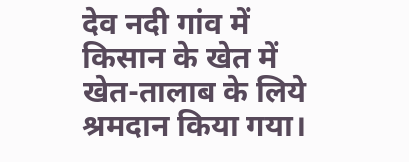देव नदी गांव में किसान के खेत में खेत-तालाब के लिये श्रमदान किया गया।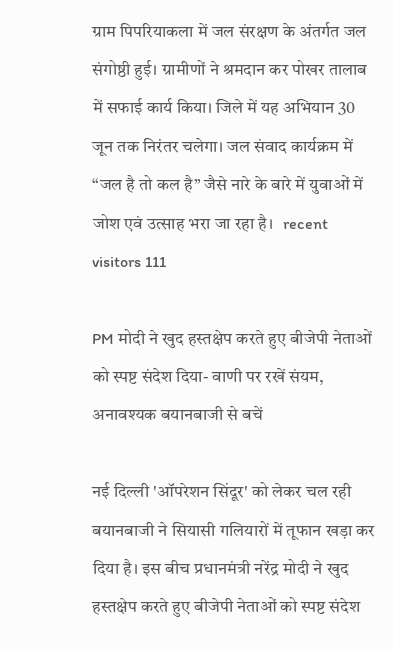ग्राम पिपरियाकला में जल संरक्षण के अंतर्गत जल संगोष्ठी हुई। ग्रामीणों ने श्रमदान कर पोखर तालाब में सफाई कार्य किया। जिले में यह अभियान 30 जून तक निरंतर चलेगा। जल संवाद कार्यक्रम में “जल है तो कल है’’ जैसे नारे के बारे में युवाओं में जोश एवं उत्साह भरा जा रहा है।   recent visitors 111

PM मोदी ने खुद हस्तक्षेप करते हुए बीजेपी नेताओं को स्पष्ट संदेश दिया- वाणी पर रखें संयम, अनावश्यक बयानबाजी से बचें

नई दिल्ली 'ऑपरेशन सिंदूर' को लेकर चल रही बयानबाजी ने सियासी गलियारों में तूफान खड़ा कर दिया है। इस बीच प्रधानमंत्री नरेंद्र मोदी ने खुद हस्तक्षेप करते हुए बीजेपी नेताओं को स्पष्ट संदेश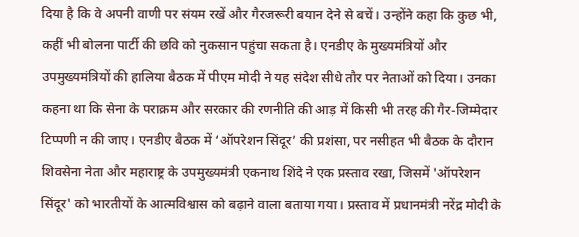दिया है कि वे अपनी वाणी पर संयम रखें और गैरजरूरी बयान देने से बचें। उन्होंने कहा कि कुछ भी, कहीं भी बोलना पार्टी की छवि को नुकसान पहुंचा सकता है। एनडीए के मुख्यमंत्रियों और उपमुख्यमंत्रियों की हालिया बैठक में पीएम मोदी ने यह संदेश सीधे तौर पर नेताओं को दिया। उनका कहना था कि सेना के पराक्रम और सरकार की रणनीति की आड़ में किसी भी तरह की गैर-जिम्मेदार टिप्पणी न की जाए। एनडीए बैठक में ‘ऑपरेशन सिंदूर’ की प्रशंसा, पर नसीहत भी बैठक के दौरान शिवसेना नेता और महाराष्ट्र के उपमुख्यमंत्री एकनाथ शिंदे ने एक प्रस्ताव रखा, जिसमें 'ऑपरेशन सिंदूर' को भारतीयों के आत्मविश्वास को बढ़ाने वाला बताया गया। प्रस्ताव में प्रधानमंत्री नरेंद्र मोदी के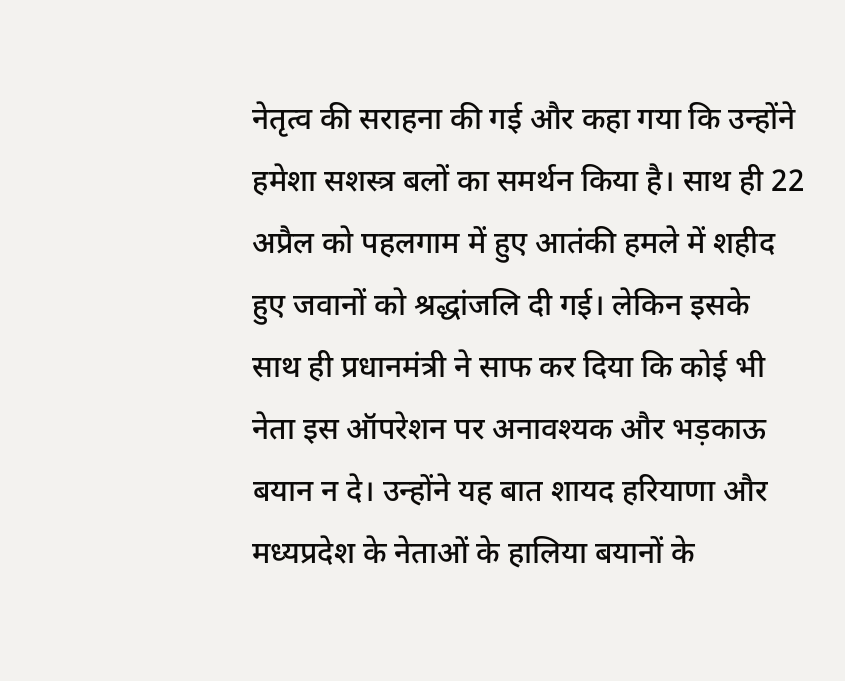नेतृत्व की सराहना की गई और कहा गया कि उन्होंने हमेशा सशस्त्र बलों का समर्थन किया है। साथ ही 22 अप्रैल को पहलगाम में हुए आतंकी हमले में शहीद हुए जवानों को श्रद्धांजलि दी गई। लेकिन इसके साथ ही प्रधानमंत्री ने साफ कर दिया कि कोई भी नेता इस ऑपरेशन पर अनावश्यक और भड़काऊ बयान न दे। उन्होंने यह बात शायद हरियाणा और मध्यप्रदेश के नेताओं के हालिया बयानों के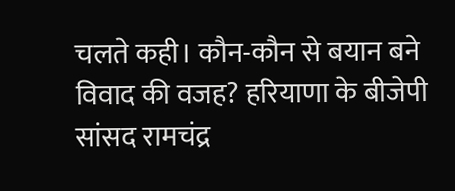चलते कही। कौन-कौन से बयान बने विवाद की वजह? हरियाणा के बीजेपी सांसद रामचंद्र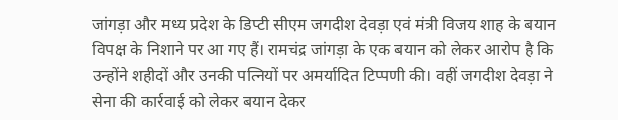जांगड़ा और मध्य प्रदेश के डिप्टी सीएम जगदीश देवड़ा एवं मंत्री विजय शाह के बयान विपक्ष के निशाने पर आ गए हैं। रामचंद्र जांगड़ा के एक बयान को लेकर आरोप है कि उन्होंने शहीदों और उनकी पत्नियों पर अमर्यादित टिप्पणी की। वहीं जगदीश देवड़ा ने सेना की कार्रवाई को लेकर बयान देकर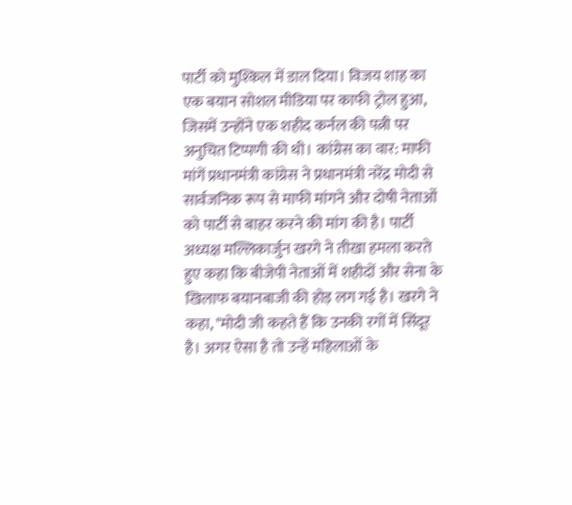पार्टी को मुश्किल में डाल दिया। विजय शाह का एक बयान सोशल मीडिया पर काफी ट्रोल हुआ, जिसमें उन्होंने एक शहीद कर्नल की पत्नी पर अनुचित टिप्पणी की थी। कांग्रेस का वार: माफी मांगें प्रधानमंत्री कांग्रेस ने प्रधानमंत्री नरेंद्र मोदी से सार्वजनिक रूप से माफी मांगने और दोषी नेताओं को पार्टी से बाहर करने की मांग की है। पार्टी अध्यक्ष मल्लिकार्जुन खरगे ने तीखा हमला करते हुए कहा कि बीजेपी नेताओं में शहीदों और सेना के खिलाफ बयानबाजी की होड़ लग गई है। खरगे ने कहा, "मोदी जी कहते हैं कि उनकी रगों में सिंदूर है। अगर ऐसा है तो उन्हें महिलाओं के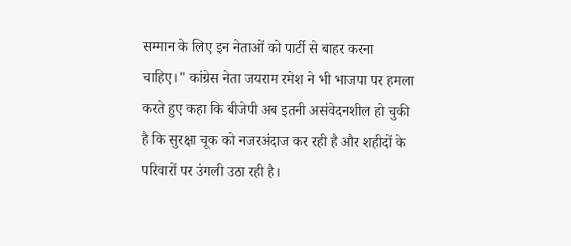सम्मान के लिए इन नेताओं को पार्टी से बाहर करना चाहिए।" कांग्रेस नेता जयराम रमेश ने भी भाजपा पर हमला करते हुए कहा कि बीजेपी अब इतनी असंवेदनशील हो चुकी है कि सुरक्षा चूक को नजरअंदाज कर रही है और शहीदों के परिवारों पर उंगली उठा रही है।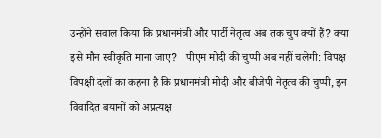उन्होंने सवाल किया कि प्रधानमंत्री और पार्टी नेतृत्व अब तक चुप क्यों हैं? क्या इसे मौन स्वीकृति माना जाए?   पीएम मोदी की चुप्पी अब नहीं चलेगी: विपक्ष विपक्षी दलों का कहना है कि प्रधानमंत्री मोदी और बीजेपी नेतृत्व की चुप्पी, इन विवादित बयानों को अप्रत्यक्ष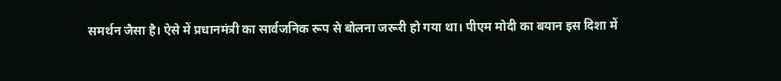समर्थन जैसा है। ऐसे में प्रधानमंत्री का सार्वजनिक रूप से बोलना जरूरी हो गया था। पीएम मोदी का बयान इस दिशा में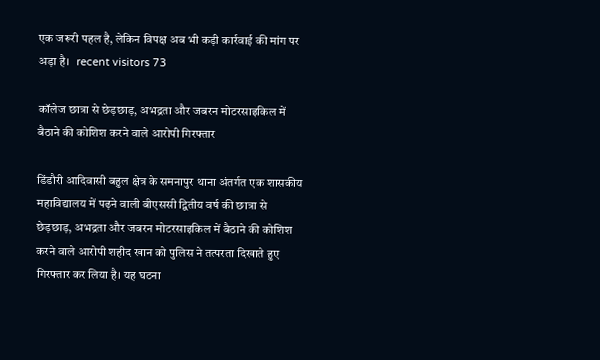एक जरूरी पहल है, लेकिन विपक्ष अब भी कड़ी कार्रवाई की मांग पर अड़ा है।   recent visitors 73

कॉलेज छात्रा से छेड़छाड़, अभद्रता और जबरन मोटरसाइकिल में बैठाने की कोशिश करने वाले आरोपी गिरफ्तार

डिंडौरी आदिवासी बहुल क्षेत्र के समनापुर थाना अंतर्गत एक शासकीय महाविद्यालय में पढ़ने वाली बीएससी द्वितीय वर्ष की छात्रा से छेड़छाड़, अभद्रता और जबरन मोटरसाइकिल में बैठाने की कोशिश करने वाले आरोपी शहीद खान को पुलिस ने तत्परता दिखाते हुए गिरफ्तार कर लिया है। यह घटना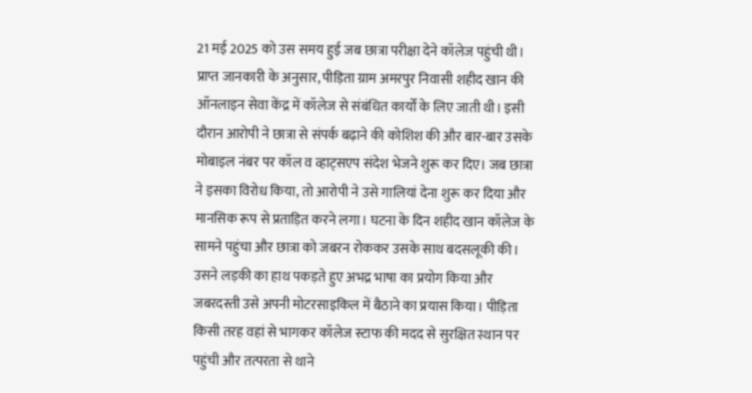21 मई 2025 को उस समय हुई जब छात्रा परीक्षा देने कॉलेज पहुंची थी। प्राप्त जानकारी के अनुसार, पीड़िता ग्राम अमरपुर निवासी शहीद खान की ऑनलाइन सेवा केंद्र में कॉलेज से संबंधित कार्यों के लिए जाती थी। इसी दौरान आरोपी ने छात्रा से संपर्क बढ़ाने की कोशिश की और बार-बार उसके मोबाइल नंबर पर कॉल व व्हाट्सएप संदेश भेजने शुरू कर दिए। जब छात्रा ने इसका विरोध किया, तो आरोपी ने उसे गालियां देना शुरू कर दिया और मानसिक रूप से प्रताड़ित करने लगा। घटना के दिन शहीद खान कॉलेज के सामने पहुंचा और छात्रा को जबरन रोककर उसके साथ बदसलूकी की। उसने लड़की का हाथ पकड़ते हुए अभद्र भाषा का प्रयोग किया और जबरदस्ती उसे अपनी मोटरसाइकिल में बैठाने का प्रयास किया। पीड़िता किसी तरह वहां से भागकर कॉलेज स्टाफ की मदद से सुरक्षित स्थान पर पहुंची और तत्परता से थाने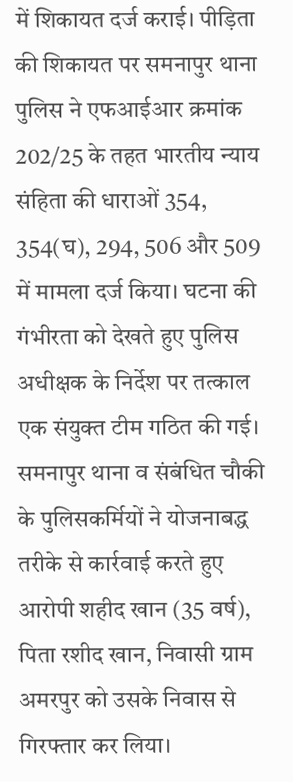में शिकायत दर्ज कराई। पीड़िता की शिकायत पर समनापुर थाना पुलिस ने एफआईआर क्रमांक 202/25 के तहत भारतीय न्याय संहिता की धाराओं 354, 354(घ), 294, 506 और 509 में मामला दर्ज किया। घटना की गंभीरता को देखते हुए पुलिस अधीक्षक के निर्देश पर तत्काल एक संयुक्त टीम गठित की गई। समनापुर थाना व संबंधित चौकी के पुलिसकर्मियों ने योजनाबद्ध तरीके से कार्रवाई करते हुए आरोपी शहीद खान (35 वर्ष), पिता रशीद खान, निवासी ग्राम अमरपुर को उसके निवास से गिरफ्तार कर लिया।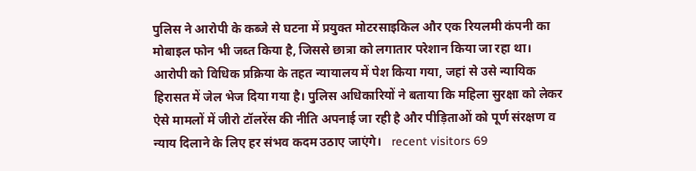पुलिस ने आरोपी के कब्जे से घटना में प्रयुक्त मोटरसाइकिल और एक रियलमी कंपनी का मोबाइल फोन भी जब्त किया है, जिससे छात्रा को लगातार परेशान किया जा रहा था। आरोपी को विधिक प्रक्रिया के तहत न्यायालय में पेश किया गया, जहां से उसे न्यायिक हिरासत में जेल भेज दिया गया है। पुलिस अधिकारियों ने बताया कि महिला सुरक्षा को लेकर ऐसे मामलों में जीरो टॉलरेंस की नीति अपनाई जा रही है और पीड़िताओं को पूर्ण संरक्षण व न्याय दिलाने के लिए हर संभव कदम उठाए जाएंगे।   recent visitors 69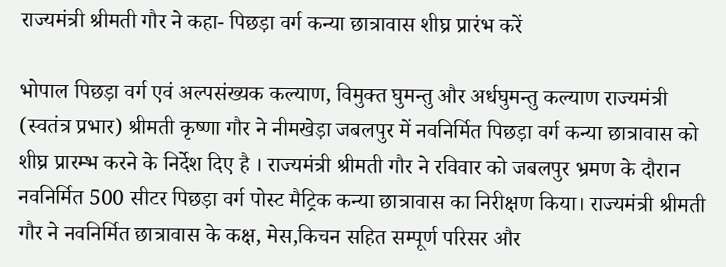राज्यमंत्री श्रीमती गौर ने कहा- पिछड़ा वर्ग कन्या छात्रावास शीघ्र प्रारंभ करें

भोपाल पिछड़ा वर्ग एवं अल्पसंख्यक कल्याण, विमुक्त घुमन्तु और अर्धघुमन्तु कल्याण राज्यमंत्री (स्वतंत्र प्रभार) श्रीमती कृष्णा गौर ने नीमखेड़ा जबलपुर में नवनिर्मित पिछड़ा वर्ग कन्या छात्रावास को शीघ्र प्रारम्भ करने के निर्देश दिए है । राज्यमंत्री श्रीमती गौर ने रविवार को जबलपुर भ्रमण के दौरान नवनिर्मित 500 सीटर पिछड़ा वर्ग पोस्ट मैट्रिक कन्या छात्रावास का निरीक्षण किया। राज्यमंत्री श्रीमती गौर ने नवनिर्मित छात्रावास के कक्ष, मेस,किचन सहित सम्पूर्ण परिसर और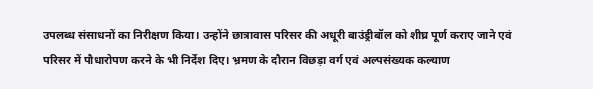उपलब्ध संसाधनों का निरीक्षण किया। उन्होंने छात्रावास परिसर की अधूरी बाउंड्रीबॉल को शीघ्र पूर्ण कराए जाने एवं परिसर में पौधारोपण करने के भी निर्देश दिए। भ्रमण के दौरान विछड़ा वर्ग एवं अल्पसंख्यक कल्याण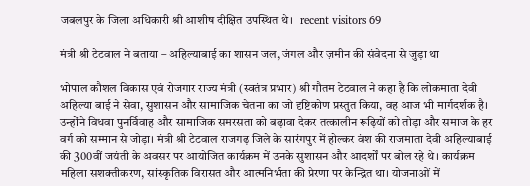जबलपुर के जिला अधिकारी श्री आशीष दीक्षित उपस्थित थे।   recent visitors 69

मंत्री श्री टेटवाल ने बताया – अहिल्याबाई का शासन जल, जंगल और ज़मीन की संवेदना से जुड़ा था

भोपाल कौशल विकास एवं रोजगार राज्य मंत्री (स्वतंत्र प्रभार) श्री गौतम टेटवाल ने कहा है कि लोकमाता देवी अहिल्या बाई ने सेवा, सुशासन और सामाजिक चेतना का जो दृष्टिकोण प्रस्तुत किया, वह आज भी मार्गदर्शक है। उन्होंने विधवा पुनर्विवाह और सामाजिक समरसता को बढ़ावा देकर तत्कालीन रूढ़ियों को तोड़ा और समाज के हर वर्ग को सम्मान से जोड़ा। मंत्री श्री टेटवाल राजगढ़ जिले के सारंगपुर में होल्कर वंश की राजमाता देवी अहिल्याबाई की 300वीं जयंती के अवसर पर आयोजित कार्यक्रम में उनके सुशासन और आदर्शों पर बोल रहे थे। कार्यक्रम महिला सशक्तीकरण, सांस्कृतिक विरासत और आत्मनिर्भता की प्रेरणा पर केन्द्रित था। योजनाओं में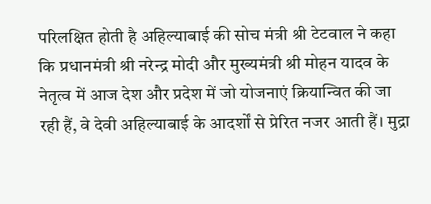परिलक्षित होती है अहिल्याबाई की सोच मंत्री श्री टेटवाल ने कहा कि प्रधानमंत्री श्री नरेन्द्र मोदी और मुख्यमंत्री श्री मोहन यादव के नेतृत्व में आज देश और प्रदेश में जो योजनाएं क्रियान्वित की जा रही हैं, वे देवी अहिल्याबाई के आदर्शों से प्रेरित नजर आती हैं। मुद्रा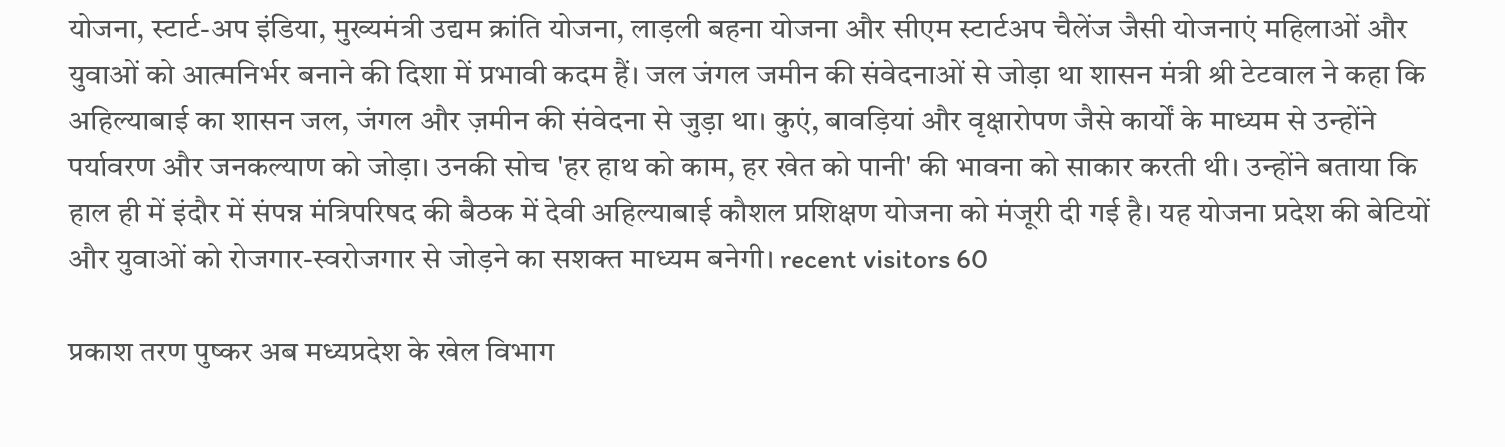योजना, स्टार्ट-अप इंडिया, मुख्यमंत्री उद्यम क्रांति योजना, लाड़ली बहना योजना और सीएम स्टार्टअप चैलेंज जैसी योजनाएं महिलाओं और युवाओं को आत्मनिर्भर बनाने की दिशा में प्रभावी कदम हैं। जल जंगल जमीन की संवेदनाओं से जोड़ा था शासन मंत्री श्री टेटवाल ने कहा कि अहिल्याबाई का शासन जल, जंगल और ज़मीन की संवेदना से जुड़ा था। कुएं, बावड़ियां और वृक्षारोपण जैसे कार्यों के माध्यम से उन्होंने पर्यावरण और जनकल्याण को जोड़ा। उनकी सोच 'हर हाथ को काम, हर खेत को पानी' की भावना को साकार करती थी। उन्होंने बताया कि हाल ही में इंदौर में संपन्न मंत्रिपरिषद की बैठक में देवी अहिल्याबाई कौशल प्रशिक्षण योजना को मंजूरी दी गई है। यह योजना प्रदेश की बेटियों और युवाओं को रोजगार-स्वरोजगार से जोड़ने का सशक्त माध्यम बनेगी। recent visitors 60

प्रकाश तरण पुष्कर अब मध्यप्रदेश के खेल विभाग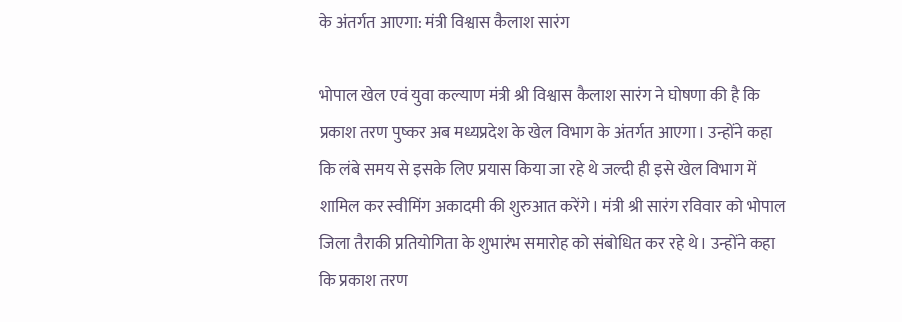के अंतर्गत आएगा: मंत्री विश्वास कैलाश सारंग

भोपाल खेल एवं युवा कल्याण मंत्री श्री विश्वास कैलाश सारंग ने घोषणा की है कि प्रकाश तरण पुष्कर अब मध्यप्रदेश के खेल विभाग के अंतर्गत आएगा। उन्होंने कहा कि लंबे समय से इसके लिए प्रयास किया जा रहे थे जल्दी ही इसे खेल विभाग में शामिल कर स्वीमिंग अकादमी की शुरुआत करेंगे। मंत्री श्री सारंग रविवार को भोपाल जिला तैराकी प्रतियोगिता के शुभारंभ समारोह को संबोधित कर रहे थे। उन्होंने कहा कि प्रकाश तरण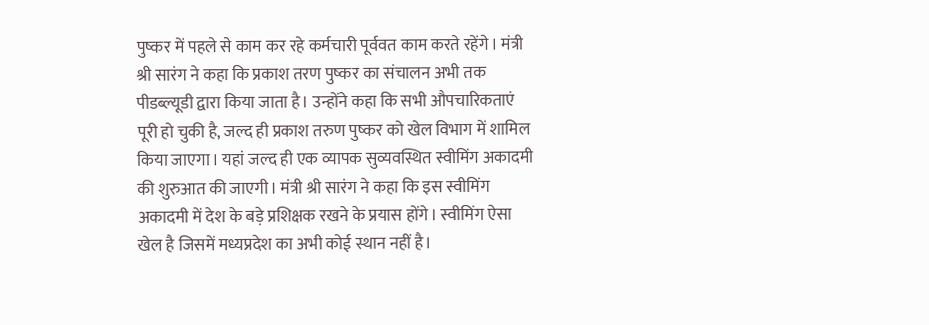पुष्कर में पहले से काम कर रहे कर्मचारी पूर्ववत काम करते रहेंगे। मंत्री श्री सारंग ने कहा कि प्रकाश तरण पुष्कर का संचालन अभी तक पीडब्ल्यूडी द्वारा किया जाता है। उन्होंने कहा कि सभी औपचारिकताएं पूरी हो चुकी है, जल्द ही प्रकाश तरुण पुष्कर को खेल विभाग में शामिल किया जाएगा। यहां जल्द ही एक व्यापक सुव्यवस्थित स्वीमिंग अकादमी की शुरुआत की जाएगी। मंत्री श्री सारंग ने कहा कि इस स्वीमिंग अकादमी में देश के बड़े प्रशिक्षक रखने के प्रयास होंगे। स्वीमिंग ऐसा खेल है जिसमें मध्यप्रदेश का अभी कोई स्थान नहीं है।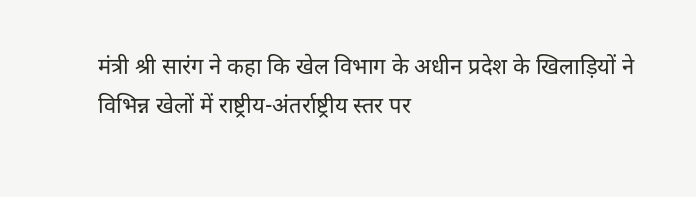मंत्री श्री सारंग ने कहा कि खेल विभाग के अधीन प्रदेश के खिलाड़ियों ने विभिन्न खेलों में राष्ट्रीय-अंतर्राष्ट्रीय स्तर पर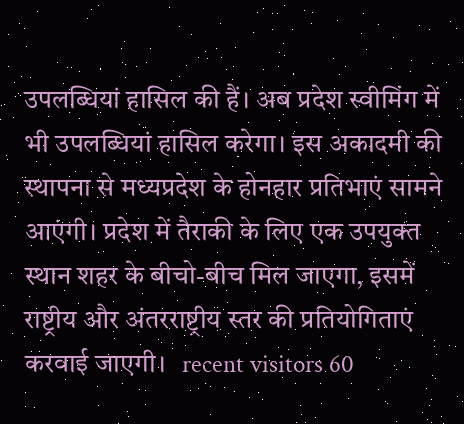उपलब्धियां हासिल की हैं। अब प्रदेश स्वीमिंग में भी उपलब्धियां हासिल करेगा। इस अकादमी की स्थापना से मध्यप्रदेश के होनहार प्रतिभाएं सामने आएंगी। प्रदेश में तैराकी के लिए एक उपयुक्त स्थान शहर के बीचो-बीच मिल जाएगा, इसमें राष्ट्रीय और अंतरराष्ट्रीय स्तर की प्रतियोगिताएं करवाई जाएगी।   recent visitors 60